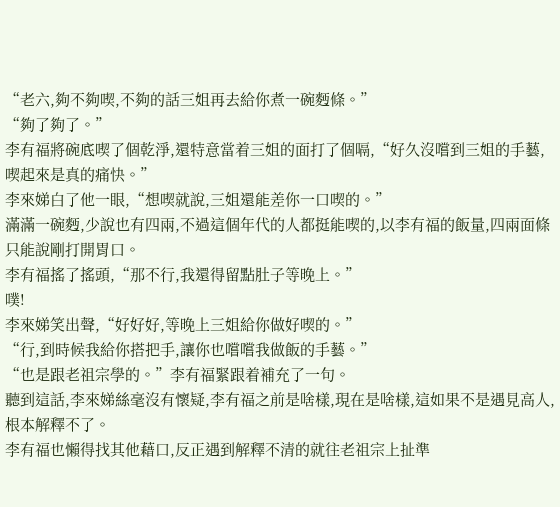“老六,夠不夠喫,不夠的話三姐再去給你煮一碗麪條。”
“夠了夠了。”
李有福將碗底喫了個乾淨,還特意當着三姐的面打了個嗝,“好久沒嚐到三姐的手藝,喫起來是真的痛快。”
李來娣白了他一眼,“想喫就說,三姐還能差你一口喫的。”
滿滿一碗麪,少說也有四兩,不過這個年代的人都挺能喫的,以李有福的飯量,四兩面條只能說剛打開胃口。
李有福搖了搖頭,“那不行,我還得留點肚子等晚上。”
噗!
李來娣笑出聲,“好好好,等晚上三姐給你做好喫的。”
“行,到時候我給你搭把手,讓你也嚐嚐我做飯的手藝。”
“也是跟老祖宗學的。”李有福緊跟着補充了一句。
聽到這話,李來娣絲毫沒有懷疑,李有福之前是啥樣,現在是啥樣,這如果不是遇見高人,根本解釋不了。
李有福也懶得找其他藉口,反正遇到解釋不清的就往老祖宗上扯準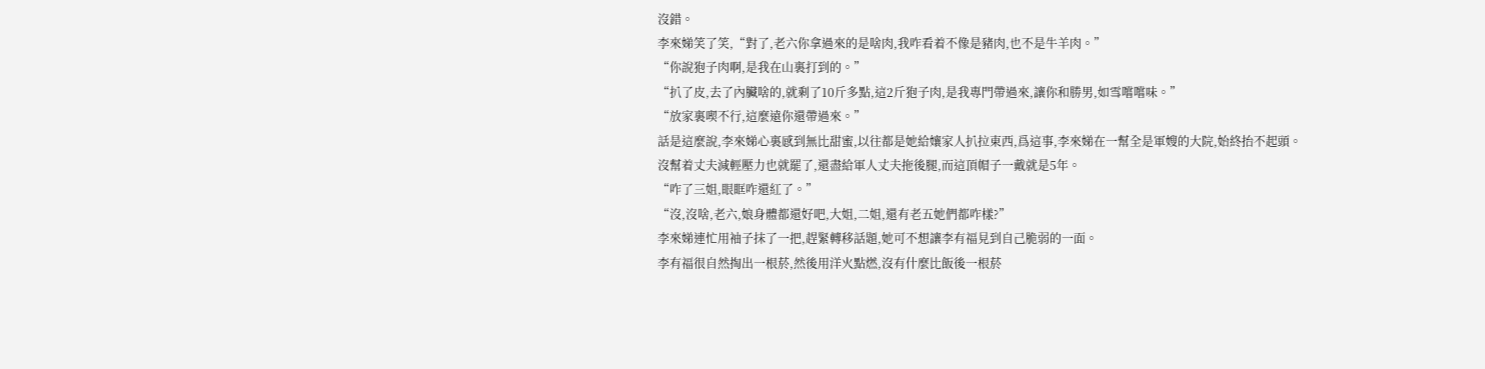沒錯。
李來娣笑了笑,“對了,老六你拿過來的是啥肉,我咋看着不像是豬肉,也不是牛羊肉。”
“你說狍子肉啊,是我在山裏打到的。”
“扒了皮,去了內臟啥的,就剩了10斤多點,這2斤狍子肉,是我專門帶過來,讓你和勝男,如雪嚐嚐味。”
“放家裏喫不行,這麼遠你還帶過來。”
話是這麼說,李來娣心裏感到無比甜蜜,以往都是她給孃家人扒拉東西,爲這事,李來娣在一幫全是軍嫂的大院,始終抬不起頭。
沒幫着丈夫減輕壓力也就罷了,還盡給軍人丈夫拖後腿,而這頂帽子一戴就是5年。
“咋了三姐,眼眶咋還紅了。”
“沒,沒啥,老六,娘身體都還好吧,大姐,二姐,還有老五她們都咋樣?”
李來娣連忙用袖子抹了一把,趕緊轉移話題,她可不想讓李有福見到自己脆弱的一面。
李有福很自然掏出一根菸,然後用洋火點燃,沒有什麼比飯後一根菸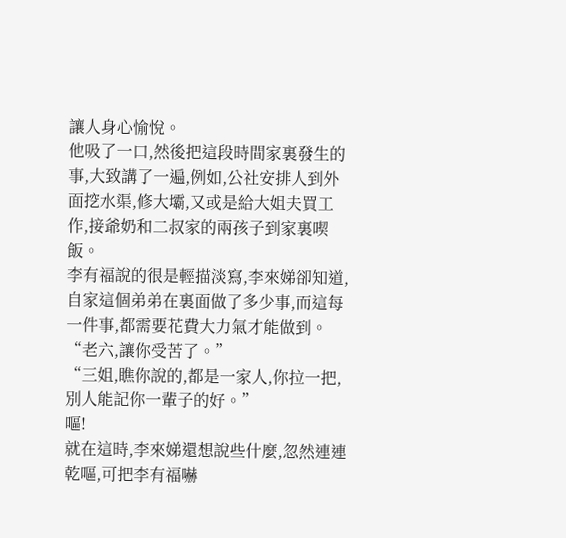讓人身心愉悅。
他吸了一口,然後把這段時間家裏發生的事,大致講了一遍,例如,公社安排人到外面挖水渠,修大壩,又或是給大姐夫買工作,接爺奶和二叔家的兩孩子到家裏喫飯。
李有福說的很是輕描淡寫,李來娣卻知道,自家這個弟弟在裏面做了多少事,而這每一件事,都需要花費大力氣才能做到。
“老六,讓你受苦了。”
“三姐,瞧你說的,都是一家人,你拉一把,別人能記你一輩子的好。”
嘔!
就在這時,李來娣還想說些什麼,忽然連連乾嘔,可把李有福嚇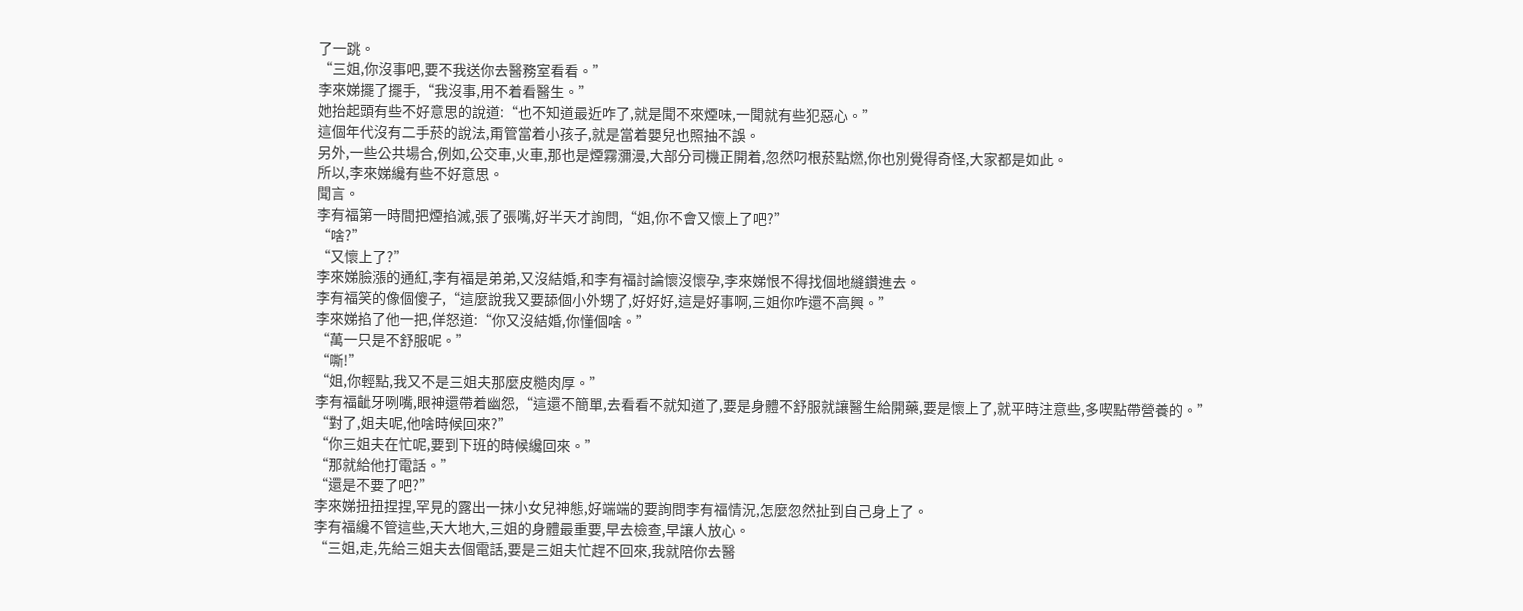了一跳。
“三姐,你沒事吧,要不我送你去醫務室看看。”
李來娣擺了擺手,“我沒事,用不着看醫生。”
她抬起頭有些不好意思的說道:“也不知道最近咋了,就是聞不來煙味,一聞就有些犯惡心。”
這個年代沒有二手菸的說法,甭管當着小孩子,就是當着嬰兒也照抽不誤。
另外,一些公共場合,例如,公交車,火車,那也是煙霧瀰漫,大部分司機正開着,忽然叼根菸點燃,你也別覺得奇怪,大家都是如此。
所以,李來娣纔有些不好意思。
聞言。
李有福第一時間把煙掐滅,張了張嘴,好半天才詢問,“姐,你不會又懷上了吧?”
“啥?”
“又懷上了?”
李來娣臉漲的通紅,李有福是弟弟,又沒結婚,和李有福討論懷沒懷孕,李來娣恨不得找個地縫鑽進去。
李有福笑的像個傻子,“這麼說我又要舔個小外甥了,好好好,這是好事啊,三姐你咋還不高興。”
李來娣掐了他一把,佯怒道:“你又沒結婚,你懂個啥。”
“萬一只是不舒服呢。”
“嘶!”
“姐,你輕點,我又不是三姐夫那麼皮糙肉厚。”
李有福齜牙咧嘴,眼神還帶着幽怨,“這還不簡單,去看看不就知道了,要是身體不舒服就讓醫生給開藥,要是懷上了,就平時注意些,多喫點帶營養的。”
“對了,姐夫呢,他啥時候回來?”
“你三姐夫在忙呢,要到下班的時候纔回來。”
“那就給他打電話。”
“還是不要了吧?”
李來娣扭扭捏捏,罕見的露出一抹小女兒神態,好端端的要詢問李有福情況,怎麼忽然扯到自己身上了。
李有福纔不管這些,天大地大,三姐的身體最重要,早去檢查,早讓人放心。
“三姐,走,先給三姐夫去個電話,要是三姐夫忙趕不回來,我就陪你去醫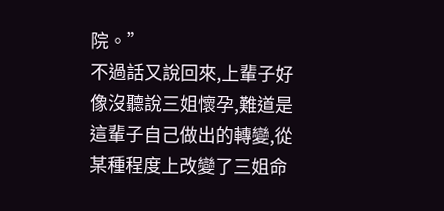院。”
不過話又說回來,上輩子好像沒聽說三姐懷孕,難道是這輩子自己做出的轉變,從某種程度上改變了三姐命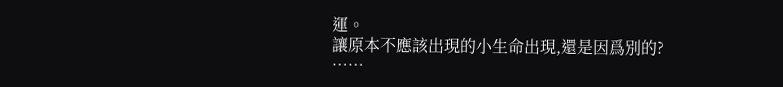運。
讓原本不應該出現的小生命出現,還是因爲別的?
……